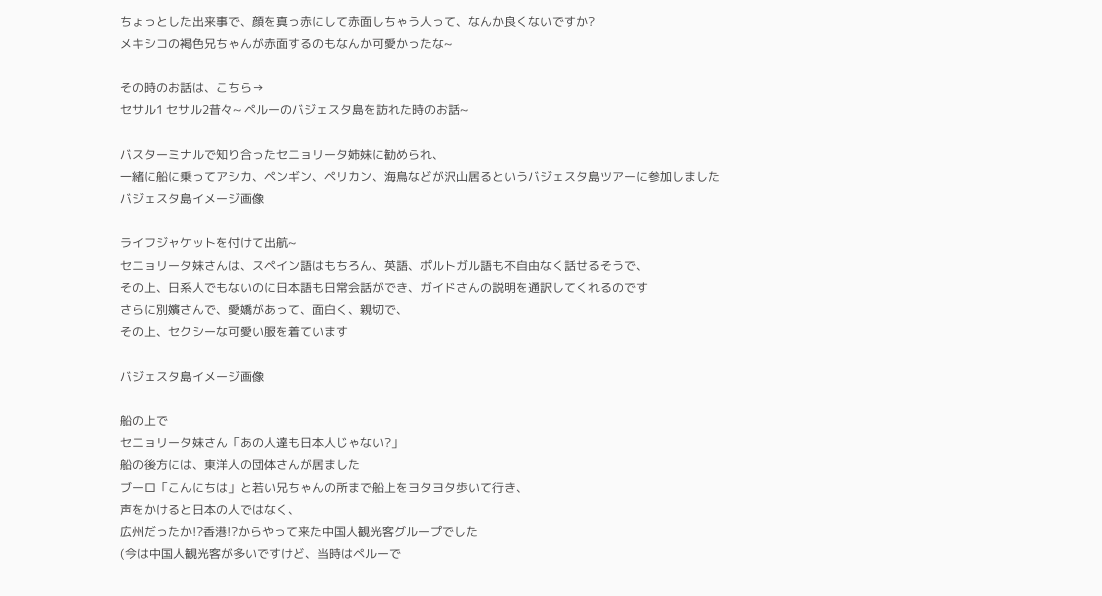ちょっとした出来事で、顔を真っ赤にして赤面しちゃう人って、なんか良くないですか?
メキシコの褐色兄ちゃんが赤面するのもなんか可愛かったな~

その時のお話は、こちら→
セサル1 セサル2昔々~ ペルーのバジェスタ島を訪れた時のお話~

バスターミナルで知り合ったセニョリータ姉妹に勧められ、
一緒に船に乗ってアシカ、ペンギン、ペリカン、海鳥などが沢山居るというバジェスタ島ツアーに参加しました
バジェスタ島イメージ画像

ライフジャケットを付けて出航~
セニョリータ妹さんは、スペイン語はもちろん、英語、ポルトガル語も不自由なく話せるそうで、
その上、日系人でもないのに日本語も日常会話ができ、ガイドさんの説明を通訳してくれるのです
さらに別嬪さんで、愛嬌があって、面白く、親切で、
その上、セクシーな可愛い服を着ています

バジェスタ島イメージ画像

船の上で
セニョリータ妹さん「あの人達も日本人じゃない?」
船の後方には、東洋人の団体さんが居ました
ブーロ「こんにちは」と若い兄ちゃんの所まで船上をヨタヨタ歩いて行き、
声をかけると日本の人ではなく、
広州だったか!?香港!?からやって来た中国人観光客グループでした
(今は中国人観光客が多いですけど、当時はペルーで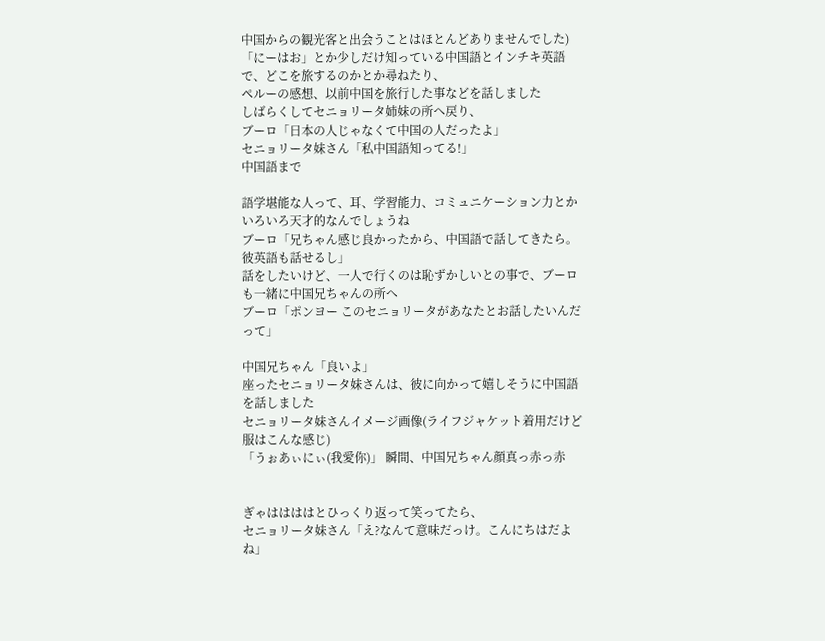中国からの観光客と出会うことはほとんどありませんでした)
「にーはお」とか少しだけ知っている中国語とインチキ英語で、どこを旅するのかとか尋ねたり、
ペルーの感想、以前中国を旅行した事などを話しました
しばらくしてセニョリータ姉妹の所へ戻り、
ブーロ「日本の人じゃなくて中国の人だったよ」
セニョリータ妹さん「私中国語知ってる!」
中国語まで

語学堪能な人って、耳、学習能力、コミュニケーション力とかいろいろ天才的なんでしょうね
ブーロ「兄ちゃん感じ良かったから、中国語で話してきたら。彼英語も話せるし」
話をしたいけど、一人で行くのは恥ずかしいとの事で、ブーロも一緒に中国兄ちゃんの所へ
ブーロ「ポンヨー このセニョリータがあなたとお話したいんだって」

中国兄ちゃん「良いよ」
座ったセニョリータ妹さんは、彼に向かって嬉しそうに中国語を話しました
セニョリータ妹さんイメージ画像(ライフジャケット着用だけど服はこんな感じ)
「うぉあぃにぃ(我愛你)」 瞬間、中国兄ちゃん顔真っ赤っ赤


ぎゃははははとひっくり返って笑ってたら、
セニョリータ妹さん「え?なんて意味だっけ。こんにちはだよね」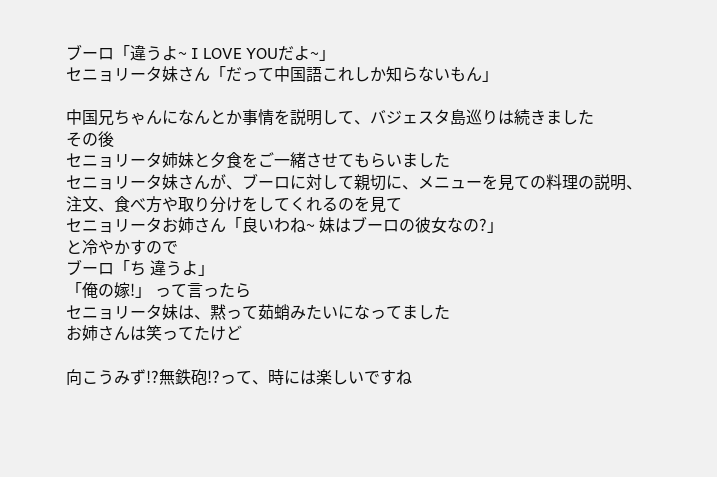ブーロ「違うよ~ I LOVE YOUだよ~」
セニョリータ妹さん「だって中国語これしか知らないもん」

中国兄ちゃんになんとか事情を説明して、バジェスタ島巡りは続きました
その後
セニョリータ姉妹と夕食をご一緒させてもらいました
セニョリータ妹さんが、ブーロに対して親切に、メニューを見ての料理の説明、
注文、食べ方や取り分けをしてくれるのを見て
セニョリータお姉さん「良いわね~ 妹はブーロの彼女なの?」
と冷やかすので
ブーロ「ち 違うよ」
「俺の嫁!」 って言ったら
セニョリータ妹は、黙って茹蛸みたいになってました
お姉さんは笑ってたけど

向こうみず!?無鉄砲!?って、時には楽しいですね